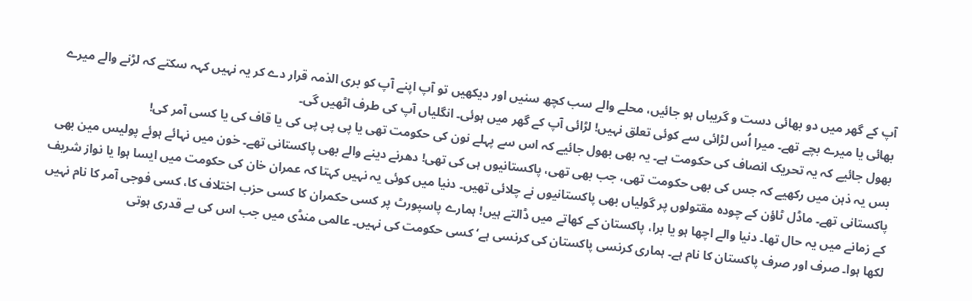آپ کے گھر میں دو بھائی دست و گریباں ہو جائیں، محلے والے سب کچھ سنیں اور دیکھیں تو آپ اپنے آپ کو بری الذمہ قرار دے کر یہ نہیں کہہ سکتے کہ لڑنے والے میرے بھائی یا میرے بچے تھے۔ میرا اُس لڑائی سے کوئی تعلق نہیں! لڑائی آپ کے گھر میں ہوئی۔ انگلیاں آپ کی طرف اٹھیں گی۔
بھول جائیے کہ یہ تحریک انصاف کی حکومت ہے۔ یہ بھی بھول جائیے کہ اس سے پہلے نون کی حکومت تھی یا پی پی پی کی یا قاف کی یا کسی آمر کی!
بس یہ ذہن میں رکھیے کہ جس کی بھی حکومت تھی، جب بھی تھی، پاکستانیوں ہی کی تھی! دھرنے دینے والے بھی پاکستانی تھے۔ خون میں نہائے ہوئے پولیس مین بھی پاکستانی تھے۔ ماڈل ٹاؤن کے چودہ مقتولوں پر گولیاں بھی پاکستانیوں نے چلائی تھیں۔ دنیا میں کوئی یہ نہیں کہتا کہ عمران خان کی حکومت میں ایسا ہوا یا نواز شریف کے زمانے میں یہ حال تھا۔ دنیا والے اچھا ہو یا برا، پاکستان کے کھاتے میں ڈالتے ہیں! ہمارے پاسپورٹ پر کسی حکمران کا کسی حزب اختلاف کا، کسی فوجی آمر کا نام نہیں لکھا ہوا۔ صرف اور صرف پاکستان کا نام ہے۔ ہماری کرنسی پاکستان کی کرنسی ہے‘ کسی حکومت کی نہیں۔ عالمی منڈی میں جب اس کی بے قدری ہوتی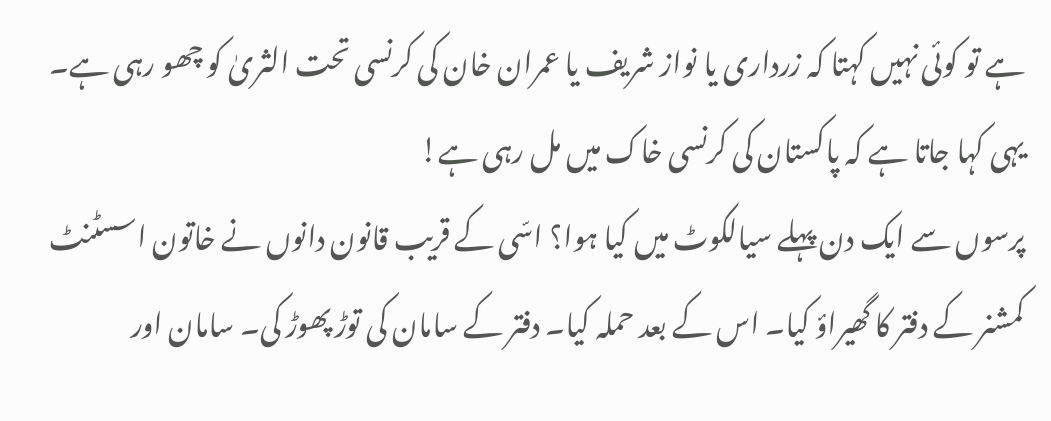ہے تو کوئی نہیں کہتا کہ زرداری یا نواز شریف یا عمران خان کی کرنسی تحت الثریٰ کو چھو رہی ہے۔ یہی کہا جاتا ہے کہ پاکستان کی کرنسی خاک میں مل رہی ہے!
پرسوں سے ایک دن پہلے سیالکوٹ میں کیا ہوا؟ اسّی کے قریب قانون دانوں نے خاتون اسسٹنٹ کمشنر کے دفتر کا گھیراؤ کیا۔ اس کے بعد حملہ کیا۔ دفتر کے سامان کی توڑ پھوڑ کی۔ سامان اور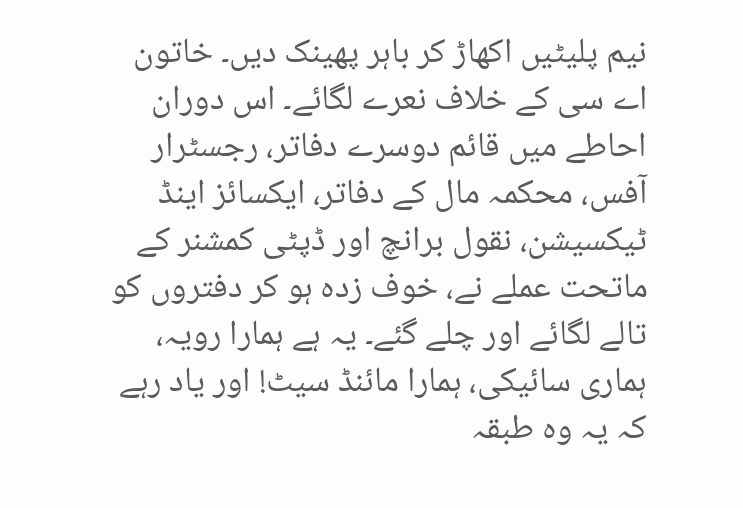نیم پلیٹیں اکھاڑ کر باہر پھینک دیں۔ خاتون اے سی کے خلاف نعرے لگائے۔ اس دوران احاطے میں قائم دوسرے دفاتر، رجسٹرار آفس، محکمہ مال کے دفاتر، ایکسائز اینڈ ٹیکسیشن، نقول برانچ اور ڈپٹی کمشنر کے ماتحت عملے نے، خوف زدہ ہو کر دفتروں کو تالے لگائے اور چلے گئے۔ یہ ہے ہمارا رویہ، ہماری سائیکی، ہمارا مائنڈ سیٹ! اور یاد رہے کہ یہ وہ طبقہ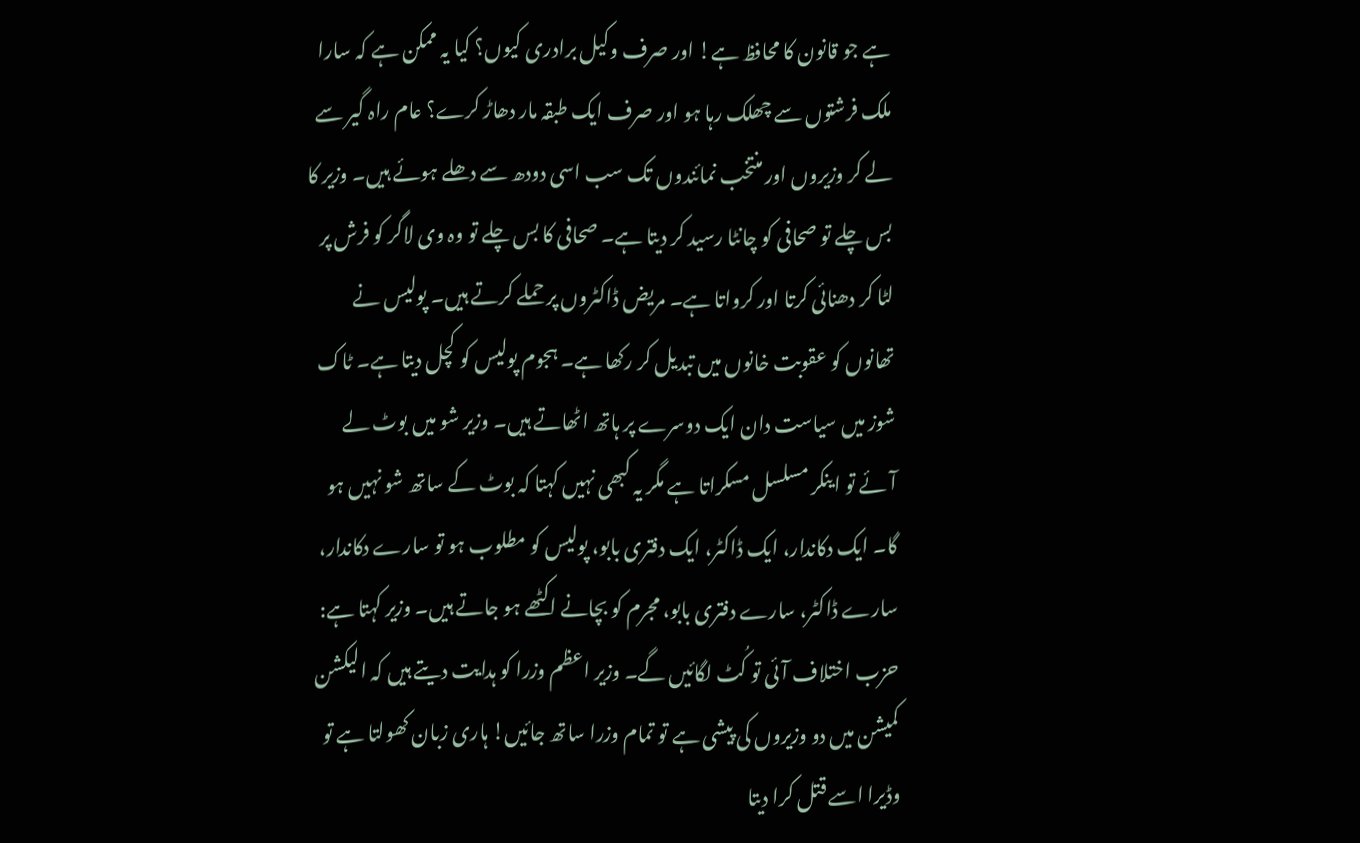ہے جو قانون کا محافظ ہے! اور صرف وکیل برادری کیوں؟ کیا یہ ممکن ہے کہ سارا ملک فرشتوں سے چھلک رہا ہو اور صرف ایک طبقہ مار دھاڑ کرے؟ عام راہ گیر سے لے کر وزیروں اور منتخب نمائندوں تک سب اسی دودھ سے دھلے ہوئے ہیں۔ وزیر کا بس چلے تو صحافی کو چانٹا رسید کر دیتا ہے۔ صحافی کا بس چلے تو وہ وی لاگر کو فرش پر لٹا کر دھنائی کرتا اور کرواتا ہے۔ مریض ڈاکٹروں پر حملے کرتے ہیں۔ پولیس نے تھانوں کو عقوبت خانوں میں تبدیل کر رکھا ہے۔ ہجوم پولیس کو کچل دیتا ہے۔ ٹاک شوز میں سیاست دان ایک دوسرے پر ہاتھ اٹھاتے ہیں۔ وزیر شو میں بوٹ لے آئے تو اینکر مسلسل مسکراتا ہے مگر یہ کبھی نہیں کہتا کہ بوٹ کے ساتھ شو نہیں ہو گا۔ ایک دکاندار، ایک ڈاکٹر، ایک دفتری بابو، پولیس کو مطلوب ہو تو سارے دکاندار، سارے ڈاکٹر، سارے دفتری بابو، مجرم کو بچانے اکٹھے ہو جاتے ہیں۔ وزیر کہتا ہے: حزب اختلاف آئی تو کُٹ لگائیں گے۔ وزیر اعظم وزرا کو ہدایت دیتے ہیں کہ الیکشن کمیشن میں دو وزیروں کی پیشی ہے تو تمام وزرا ساتھ جائیں! ہاری زبان کھولتا ہے تو وڈیرا اسے قتل کرا دیتا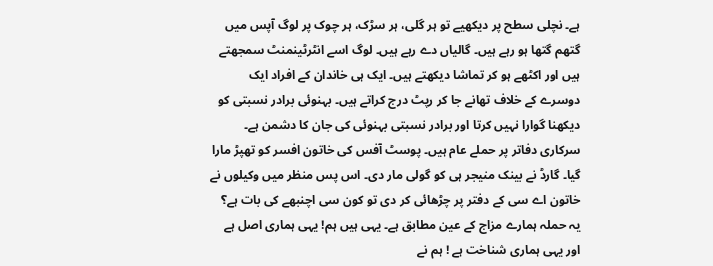ہے۔ نچلی سطح پر دیکھیے تو ہر گلی، ہر سڑک، ہر چوک پر لوگ آپس میں گتھم گتھا ہو رہے ہیں۔ گالیاں دے رہے ہیں۔ لوگ اسے انٹرٹینمنٹ سمجھتے ہیں اور اکٹھے ہو کر تماشا دیکھتے ہیں۔ ایک ہی خاندان کے افراد ایک دوسرے کے خلاف تھانے جا کر رپٹ درج کراتے ہیں۔ بہنوئی برادر نسبتی کو دیکھنا گوارا نہیں کرتا اور برادر نسبتی بہنوئی کی جان کا دشمن ہے۔ سرکاری دفاتر پر حملے عام ہیں۔ پوسٹ آفس کی خاتون افسر کو تھپڑ مارا گیا۔ گارڈ نے بینک منیجر ہی کو گولی مار دی۔ اس پس منظر میں وکیلوں نے خاتون اے سی کے دفتر پر چڑھائی کر دی تو کون سی اچنبھے کی بات ہے؟ یہ حملہ ہمارے مزاج کے عین مطابق ہے۔ یہی ہیں ہم! یہی ہماری اصل ہے اور یہی ہماری شناخت ہے ! ہم نے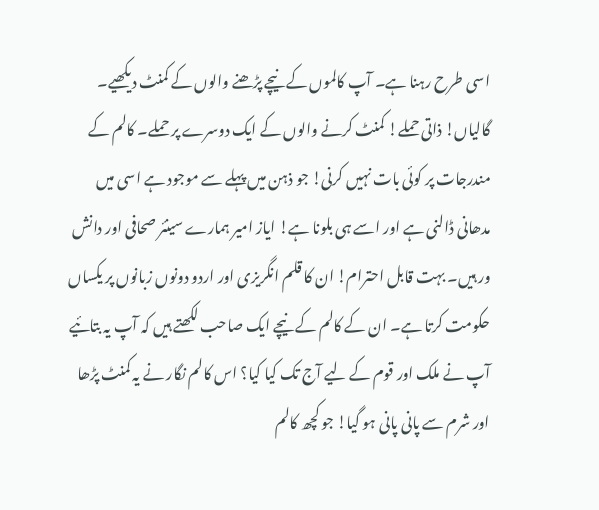اسی طرح رہنا ہے۔ آپ کالموں کے نیچے پڑھنے والوں کے کمنٹ دیکھیے۔ گالیاں! ذاتی حملے! کمنٹ کرنے والوں کے ایک دوسرے پر حملے۔ کالم کے مندرجات پر کوئی بات نہیں کرنی! جو ذہن میں پہلے سے موجود ہے اسی میں مدھانی ڈالنی ہے اور اسے ہی بلونا ہے! ایاز امیر ہمارے سینئر صحافی اور دانش ور ہیں۔ بہت قابل احترام! ان کا قلم انگریزی اور اردو دونوں زبانوں پر یکساں حکومت کرتا ہے۔ ان کے کالم کے نیچے ایک صاحب لکھتے ہیں کہ آپ یہ بتائیے آپ نے ملک اور قوم کے لیے آج تک کیا کیا؟ اس کالم نگار نے یہ کمنٹ پڑھا اور شرم سے پانی پانی ہو گیا! جو کچھ کالم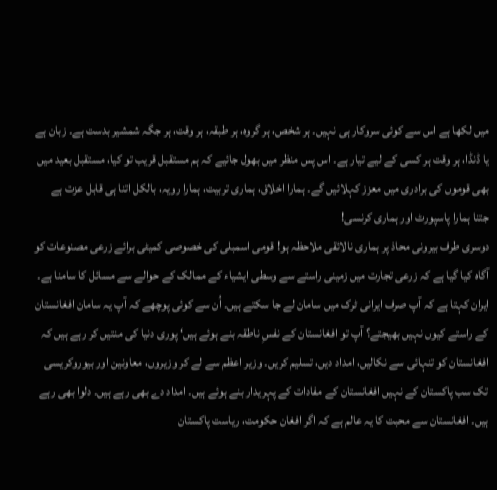میں لکھا ہے اس سے کوئی سروکار ہی نہیں۔ ہر شخص، ہر گروہ، ہر طبقہ، ہر وقت، ہر جگہ شمشیر بدست ہے۔ زبان ہے یا ڈنڈا، ہر وقت ہر کسی کے لیے تیار ہے۔ اس پس منظر میں بھول جائیے کہ ہم مستقبل قریب تو کیا، مستقبل بعید میں بھی قوموں کی برادری میں معزز کہلائیں گے۔ ہمارا اخلاق، ہماری تربیت، ہمارا رویہ، بالکل اتنا ہی قابل عزت ہے جتنا ہمارا پاسپورٹ اور ہماری کرنسی!
دوسری طرف بیرونی محاذ پر ہماری نالائقی ملاحظہ ہو! قومی اسمبلی کی خصوصی کمیٹی برائے زرعی مصنوعات کو آگاہ کیا گیا ہے کہ زرعی تجارت میں زمینی راستے سے وسطی ایشیاء کے ممالک کے حوالے سے مسائل کا سامنا ہے۔ ایران کہتا ہے کہ آپ صرف ایرانی ٹرک میں سامان لے جا سکتے ہیں۔ اُن سے کوئی پوچھے کہ آپ یہ سامان افغانستان کے راستے کیوں نہیں بھیجتے؟ آپ تو افغانستان کے نفسِ ناطقہ بنے ہوئے ہیں‘ پوری دنیا کی منتیں کر رہے ہیں کہ افغانستان کو تنہائی سے نکالیں، امداد دیں، تسلیم کریں۔ وزیر اعظم سے لے کر وزیروں، معاونین اور بیوروکریسی تک سب پاکستان کے نہیں افغانستان کے مفادات کے پہریدار بنے ہوئے ہیں۔ امداد دے بھی رہے ہیں۔ دلوا بھی رہے ہیں۔ افغانستان سے محبت کا یہ عالم ہے کہ اگر افغان حکومت، ریاست پاکستان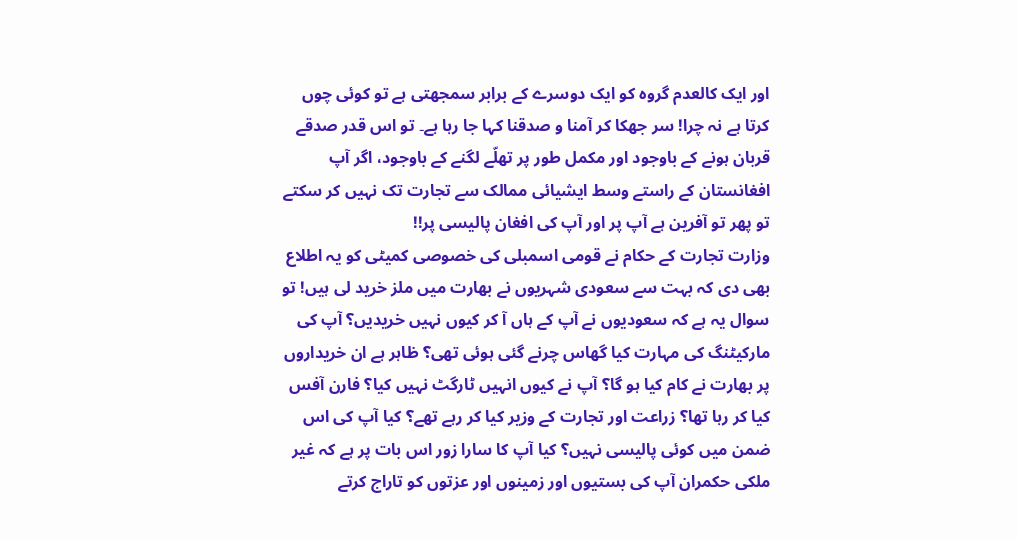اور ایک کالعدم گروہ کو ایک دوسرے کے برابر سمجھتی ہے تو کوئی چوں کرتا ہے نہ چرا! سر جھکا کر آمنا و صدقنا کہا جا رہا ہے۔ تو اس قدر صدقے قربان ہونے کے باوجود اور مکمل طور پر تھلّے لگنے کے باوجود، اگر آپ افغانستان کے راستے وسط ایشیائی ممالک سے تجارت تک نہیں کر سکتے تو پھر تو آفرین ہے آپ پر اور آپ کی افغان پالیسی پر!!
وزارت تجارت کے حکام نے قومی اسمبلی کی خصوصی کمیٹی کو یہ اطلاع بھی دی کہ بہت سے سعودی شہریوں نے بھارت میں ملز خرید لی ہیں! تو سوال یہ ہے کہ سعودیوں نے آپ کے ہاں آ کر کیوں نہیں خریدیں؟ آپ کی مارکیٹنگ کی مہارت کیا گھاس چرنے گئی ہوئی تھی؟ ظاہر ہے ان خریداروں پر بھارت نے کام کیا ہو گا؟ آپ نے کیوں انہیں ٹارگٹ نہیں کیا؟ فارن آفس کیا کر رہا تھا؟ زراعت اور تجارت کے وزیر کیا کر رہے تھے؟ کیا آپ کی اس ضمن میں کوئی پالیسی نہیں؟ کیا آپ کا سارا زور اس بات پر ہے کہ غیر ملکی حکمران آپ کی بستیوں اور زمینوں اور عزتوں کو تاراج کرتے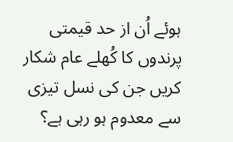ہوئے اُن از حد قیمتی پرندوں کا کُھلے عام شکار کریں جن کی نسل تیزی سے معدوم ہو رہی ہے؟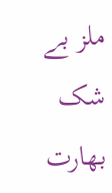ملز بے شک بھارت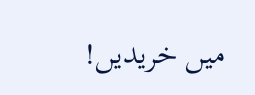میں خریدیں!